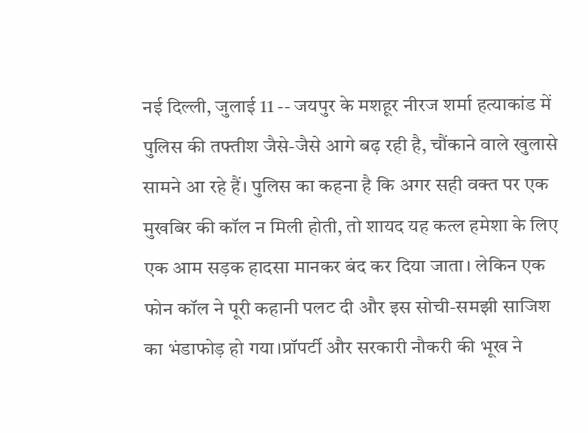नई दिल्ली, जुलाई 11 -- जयपुर के मशहूर नीरज शर्मा हत्याकांड में पुलिस की तफ्तीश जैसे-जैसे आगे बढ़ रही है, चौंकाने वाले खुलासे सामने आ रहे हैं। पुलिस का कहना है कि अगर सही वक्त पर एक मुखबिर की कॉल न मिली होती, तो शायद यह कत्ल हमेशा के लिए एक आम सड़क हादसा मानकर बंद कर दिया जाता। लेकिन एक फोन कॉल ने पूरी कहानी पलट दी और इस सोची-समझी साजिश का भंडाफोड़ हो गया।प्रॉपर्टी और सरकारी नौकरी की भूख ने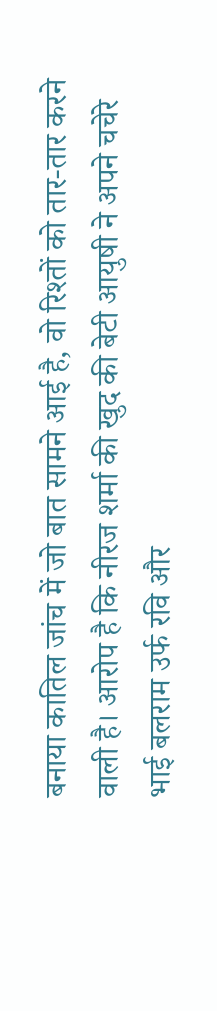बनाया कातिल जांच में जो बात सामने आई है, वो रिश्तों को तार-तार करने वाली है। आरोप है कि नीरज शर्मा की खुद की बेटी आयुषी ने अपने चचेरे भाई बलराम उर्फ रवि और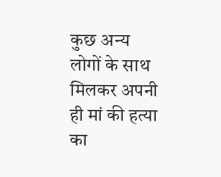कुछ अन्य लोगों के साथ मिलकर अपनी ही मां की हत्या का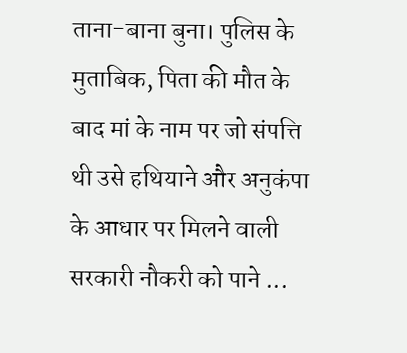ताना-बाना बुना। पुलिस के मुताबिक, पिता की मौत के बाद मां के नाम पर जो संपत्ति थी उसे हथियाने और अनुकंपा के आधार पर मिलने वाली सरकारी नौकरी को पाने ...